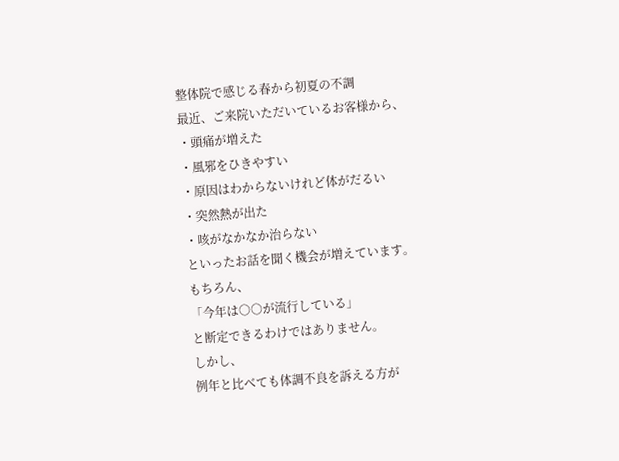整体院で感じる春から初夏の不調
最近、ご来院いただいているお客様から、
・頭痛が増えた
・風邪をひきやすい
・原因はわからないけれど体がだるい
・突然熱が出た
・咳がなかなか治らない
といったお話を聞く機会が増えています。
もちろん、
「今年は○○が流行している」
と断定できるわけではありません。
しかし、
例年と比べても体調不良を訴える方が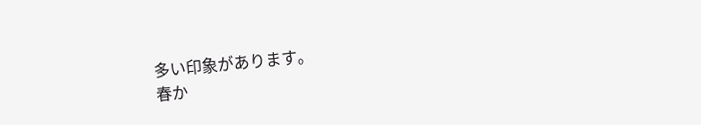多い印象があります。
春か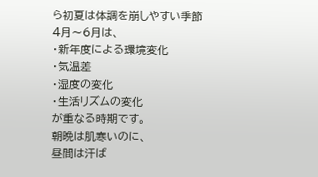ら初夏は体調を崩しやすい季節
4月〜6月は、
・新年度による環境変化
・気温差
・湿度の変化
・生活リズムの変化
が重なる時期です。
朝晩は肌寒いのに、
昼間は汗ば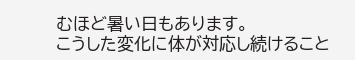むほど暑い日もあります。
こうした変化に体が対応し続けること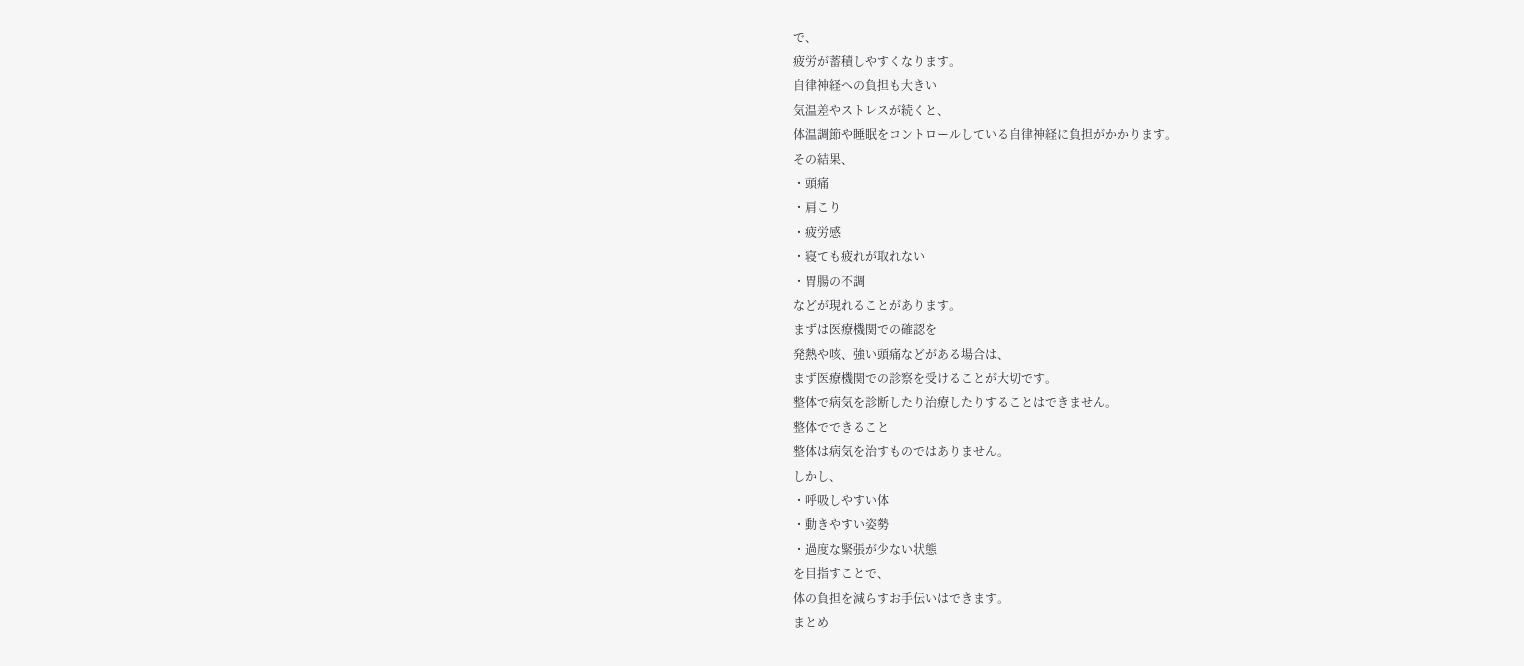で、
疲労が蓄積しやすくなります。
自律神経への負担も大きい
気温差やストレスが続くと、
体温調節や睡眠をコントロールしている自律神経に負担がかかります。
その結果、
・頭痛
・肩こり
・疲労感
・寝ても疲れが取れない
・胃腸の不調
などが現れることがあります。
まずは医療機関での確認を
発熱や咳、強い頭痛などがある場合は、
まず医療機関での診察を受けることが大切です。
整体で病気を診断したり治療したりすることはできません。
整体でできること
整体は病気を治すものではありません。
しかし、
・呼吸しやすい体
・動きやすい姿勢
・過度な緊張が少ない状態
を目指すことで、
体の負担を減らすお手伝いはできます。
まとめ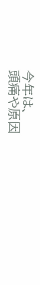今年は、
頭痛や原因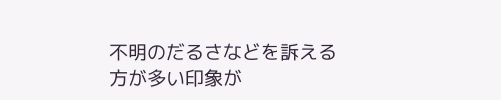不明のだるさなどを訴える方が多い印象が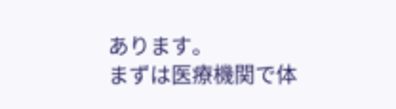あります。
まずは医療機関で体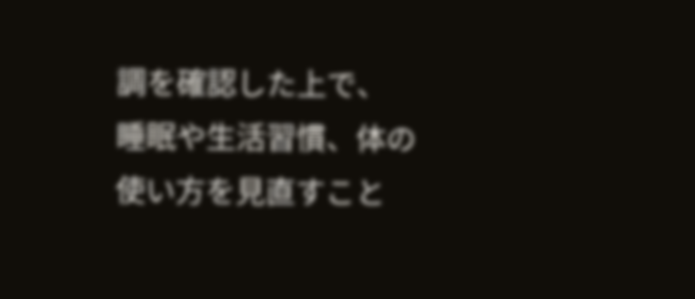調を確認した上で、
睡眠や生活習慣、体の使い方を見直すこと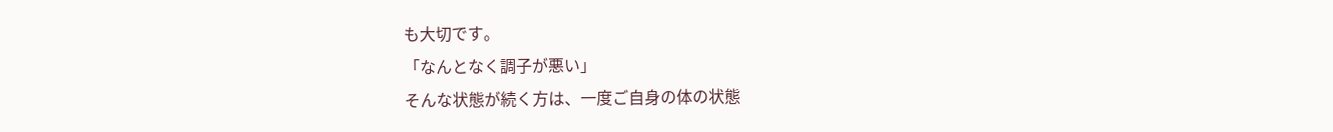も大切です。
「なんとなく調子が悪い」
そんな状態が続く方は、一度ご自身の体の状態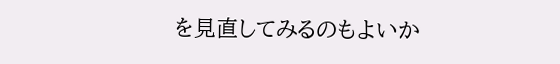を見直してみるのもよいか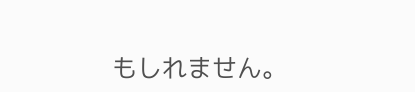もしれません。